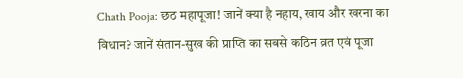Chath Pooja: छठ महापूजा! जानें क्या है नहाय, खाय और खरना का विधान? जानें संतान-सुख की प्राप्ति का सबसे कठिन व्रत एवं पूजा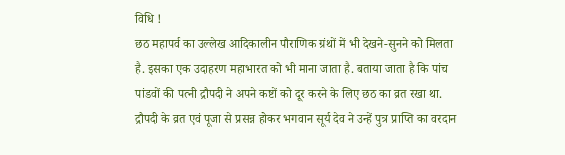विधि !
छठ महापर्व का उल्लेख आदिकालीन पौराणिक ग्रंथों में भी देखने-सुनने को मिलता है. इसका एक उदाहरण महाभारत को भी माना जाता है. बताया जाता है कि पांच पांडवों की पत्नी द्रौपदी ने अपने कष्टों को दूर करने के लिए छठ का व्रत रखा था. द्रौपदी के व्रत एवं पूजा से प्रसन्न होकर भगवान सूर्य देव ने उन्हें पुत्र प्राप्ति का वरदान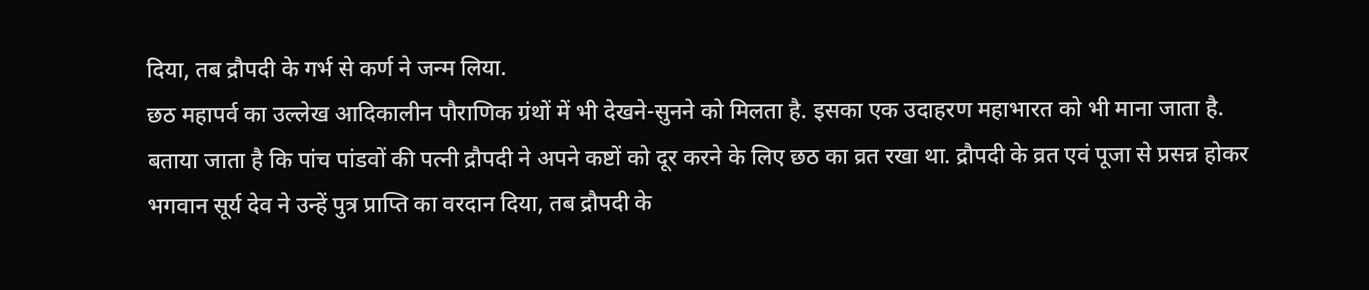दिया, तब द्रौपदी के गर्भ से कर्ण ने जन्म लिया.
छठ महापर्व का उल्लेख आदिकालीन पौराणिक ग्रंथों में भी देखने-सुनने को मिलता है. इसका एक उदाहरण महाभारत को भी माना जाता है. बताया जाता है कि पांच पांडवों की पत्नी द्रौपदी ने अपने कष्टों को दूर करने के लिए छठ का व्रत रखा था. द्रौपदी के व्रत एवं पूजा से प्रसन्न होकर भगवान सूर्य देव ने उन्हें पुत्र प्राप्ति का वरदान दिया, तब द्रौपदी के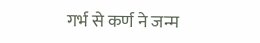गर्भ से कर्ण ने जन्म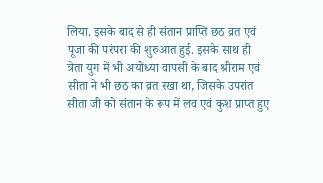लिया. इसके बाद से ही संतान प्राप्ति छठ व्रत एवं पूजा की परंपरा की शुरुआत हुई. इसके साथ ही त्रेता युग में भी अयोध्या वापसी के बाद श्रीराम एवं सीता ने भी छठ का व्रत रखा था, जिसके उपरांत सीता जी को संतान के रूप में लव एवं कुश प्राप्त हुए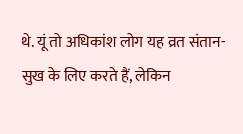थे. यूं तो अधिकांश लोग यह व्रत संतान-सुख के लिए करते हैं, लेकिन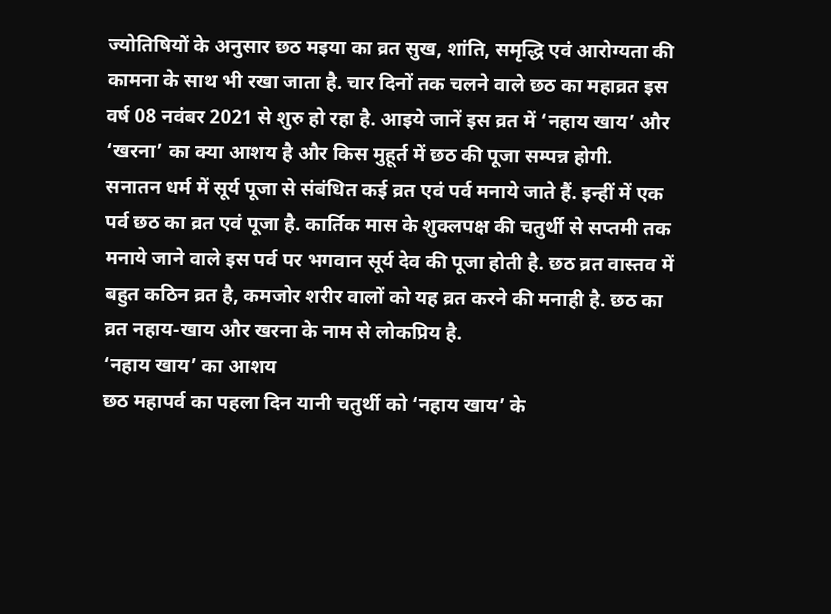ज्योतिषियों के अनुसार छठ मइया का व्रत सुख, शांति, समृद्धि एवं आरोग्यता की कामना के साथ भी रखा जाता है. चार दिनों तक चलने वाले छठ का महाव्रत इस वर्ष 08 नवंबर 2021 से शुरु हो रहा है. आइये जानें इस व्रत में ‘नहाय खाय’ और ‘खरना’ का क्या आशय है और किस मुहूर्त में छठ की पूजा सम्पन्न होगी.
सनातन धर्म में सूर्य पूजा से संबंधित कई व्रत एवं पर्व मनाये जाते हैं. इन्हीं में एक पर्व छठ का व्रत एवं पूजा है. कार्तिक मास के शुक्लपक्ष की चतुर्थी से सप्तमी तक मनाये जाने वाले इस पर्व पर भगवान सूर्य देव की पूजा होती है. छठ व्रत वास्तव में बहुत कठिन व्रत है, कमजोर शरीर वालों को यह व्रत करने की मनाही है. छठ का व्रत नहाय-खाय और खरना के नाम से लोकप्रिय है.
‘नहाय खाय’ का आशय
छठ महापर्व का पहला दिन यानी चतुर्थी को ‘नहाय खाय’ के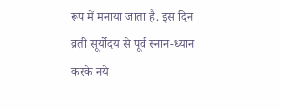रूप में मनाया जाता है. इस दिन व्रती सूर्योदय से पूर्व स्नान-ध्यान करके नये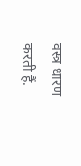वस्त्र धारण करती हैं.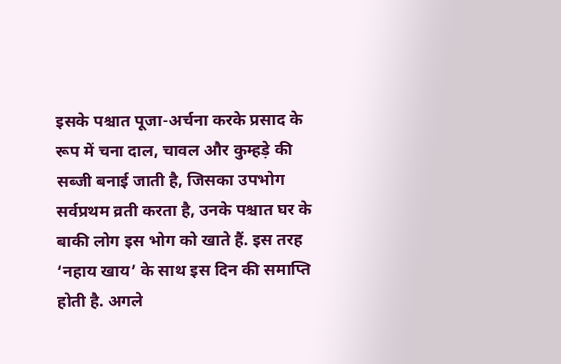इसके पश्चात पूजा-अर्चना करके प्रसाद के रूप में चना दाल, चावल और कुम्हड़े की सब्जी बनाई जाती है, जिसका उपभोग सर्वप्रथम व्रती करता है, उनके पश्चात घर के बाकी लोग इस भोग को खाते हैं. इस तरह ‘नहाय खाय’ के साथ इस दिन की समाप्ति होती है. अगले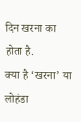दिन खरना का होता है.
क्या है ‘खरना’ या लोहंडा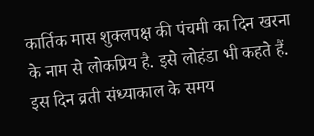कार्तिक मास शुक्लपक्ष की पंचमी का दिन खरना के नाम से लोकप्रिय है. इसे लोहंडा भी कहते हैं. इस दिन व्रती संध्याकाल के समय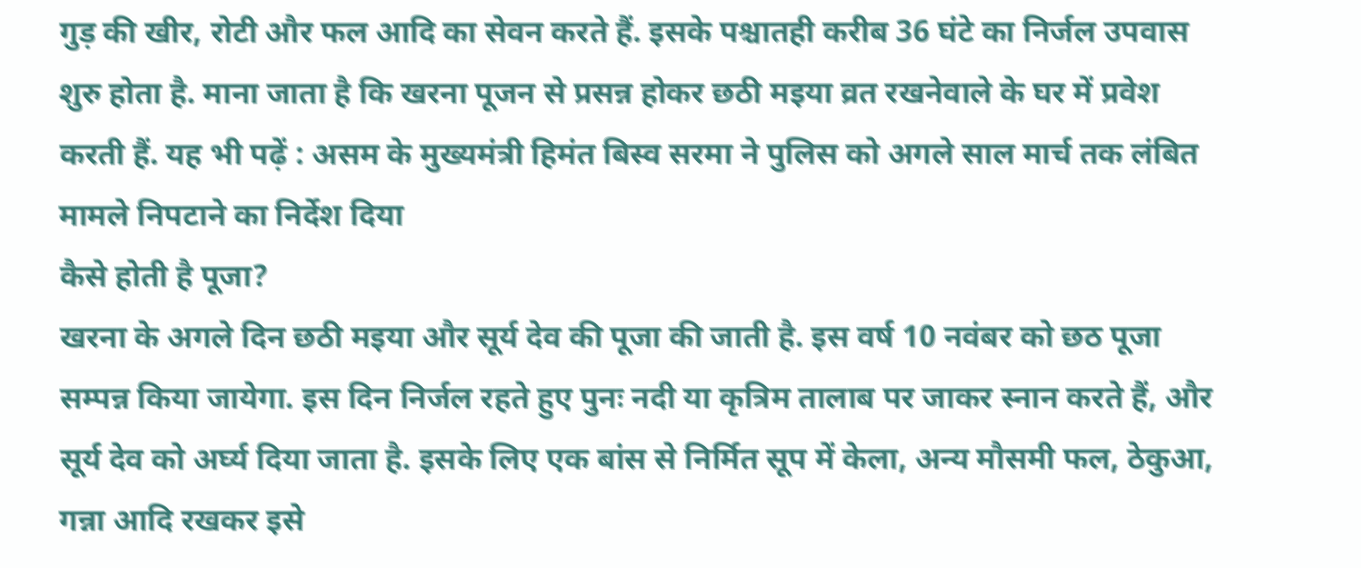गुड़ की खीर, रोटी और फल आदि का सेवन करते हैं. इसके पश्चातही करीब 36 घंटे का निर्जल उपवास शुरु होता है. माना जाता है कि खरना पूजन से प्रसन्न होकर छठी मइया व्रत रखनेवाले के घर में प्रवेश करती हैं. यह भी पढ़ें : असम के मुख्यमंत्री हिमंत बिस्व सरमा ने पुलिस को अगले साल मार्च तक लंबित मामले निपटाने का निर्देश दिया
कैसे होती है पूजा?
खरना के अगले दिन छठी मइया और सूर्य देव की पूजा की जाती है. इस वर्ष 10 नवंबर को छठ पूजा सम्पन्न किया जायेगा. इस दिन निर्जल रहते हुए पुनः नदी या कृत्रिम तालाब पर जाकर स्नान करते हैं, और सूर्य देव को अर्घ्य दिया जाता है. इसके लिए एक बांस से निर्मित सूप में केला, अन्य मौसमी फल, ठेकुआ, गन्ना आदि रखकर इसे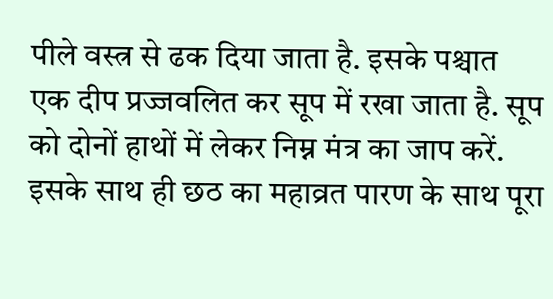पीले वस्त्र से ढक दिया जाता है. इसके पश्चात एक दीप प्रज्जवलित कर सूप में रखा जाता है. सूप को दोनों हाथों में लेकर निम्न मंत्र का जाप करें. इसके साथ ही छठ का महाव्रत पारण के साथ पूरा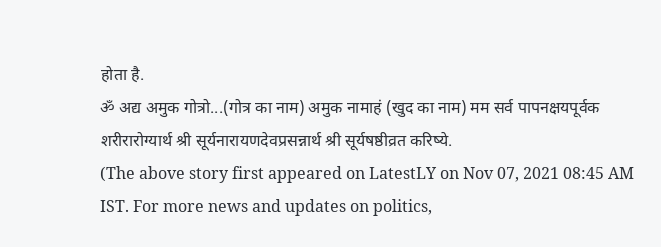होता है.
ॐ अद्य अमुक गोत्रो...(गोत्र का नाम) अमुक नामाहं (खुद का नाम) मम सर्व पापनक्षयपूर्वक शरीरारोग्यार्थ श्री सूर्यनारायणदेवप्रसन्नार्थ श्री सूर्यषष्ठीव्रत करिष्ये.
(The above story first appeared on LatestLY on Nov 07, 2021 08:45 AM IST. For more news and updates on politics,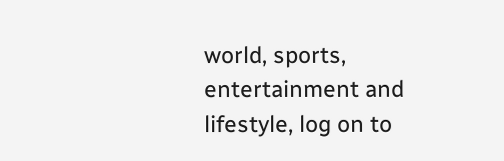world, sports, entertainment and lifestyle, log on to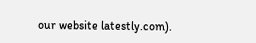our website latestly.com).